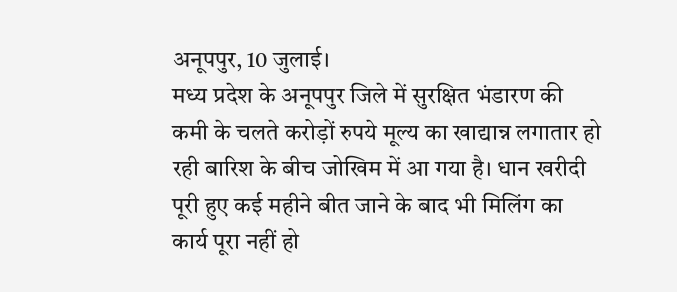अनूपपुर, 10 जुलाई।
मध्य प्रदेश के अनूपपुर जिले में सुरक्षित भंडारण की कमी के चलते करोड़ों रुपये मूल्य का खाद्यान्न लगातार हो रही बारिश के बीच जोखिम में आ गया है। धान खरीदी पूरी हुए कई महीने बीत जाने के बाद भी मिलिंग का कार्य पूरा नहीं हो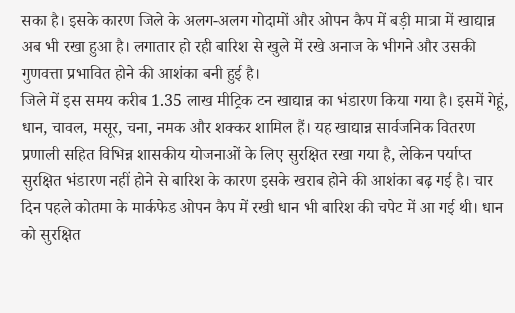सका है। इसके कारण जिले के अलग-अलग गोदामों और ओपन कैप में बड़ी मात्रा में खाद्यान्न अब भी रखा हुआ है। लगातार हो रही बारिश से खुले में रखे अनाज के भीगने और उसकी गुणवत्ता प्रभावित होने की आशंका बनी हुई है।
जिले में इस समय करीब 1.35 लाख मीट्रिक टन खाद्यान्न का भंडारण किया गया है। इसमें गेहूं, धान, चावल, मसूर, चना, नमक और शक्कर शामिल हैं। यह खाद्यान्न सार्वजनिक वितरण प्रणाली सहित विभिन्न शासकीय योजनाओं के लिए सुरक्षित रखा गया है, लेकिन पर्याप्त सुरक्षित भंडारण नहीं होने से बारिश के कारण इसके खराब होने की आशंका बढ़ गई है। चार दिन पहले कोतमा के मार्कफेड ओपन कैप में रखी धान भी बारिश की चपेट में आ गई थी। धान को सुरक्षित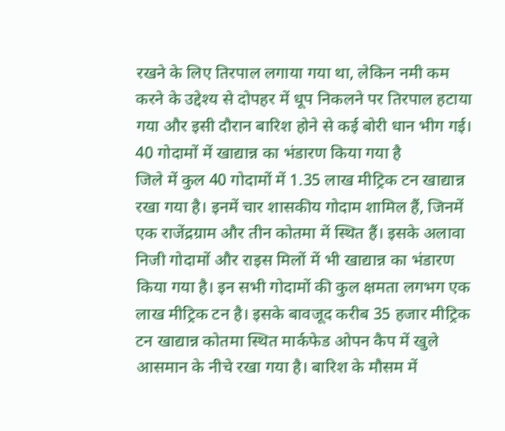रखने के लिए तिरपाल लगाया गया था, लेकिन नमी कम करने के उद्देश्य से दोपहर में धूप निकलने पर तिरपाल हटाया गया और इसी दौरान बारिश होने से कई बोरी धान भीग गई।
40 गोदामों में खाद्यान्न का भंडारण किया गया है
जिले में कुल 40 गोदामों में 1.35 लाख मीट्रिक टन खाद्यान्न रखा गया है। इनमें चार शासकीय गोदाम शामिल हैं, जिनमें एक राजेंद्रग्राम और तीन कोतमा में स्थित हैं। इसके अलावा निजी गोदामों और राइस मिलों में भी खाद्यान्न का भंडारण किया गया है। इन सभी गोदामों की कुल क्षमता लगभग एक लाख मीट्रिक टन है। इसके बावजूद करीब 35 हजार मीट्रिक टन खाद्यान्न कोतमा स्थित मार्कफेड ओपन कैप में खुले आसमान के नीचे रखा गया है। बारिश के मौसम में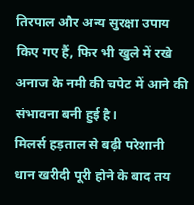तिरपाल और अन्य सुरक्षा उपाय किए गए हैं, फिर भी खुले में रखे अनाज के नमी की चपेट में आने की संभावना बनी हुई है।
मिलर्स हड़ताल से बढ़ी परेशानी
धान खरीदी पूरी होने के बाद तय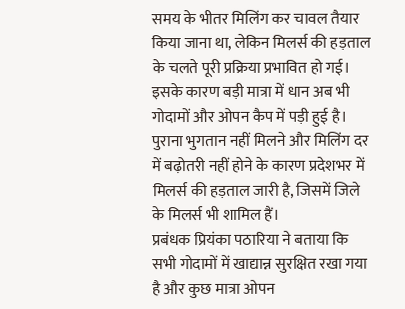समय के भीतर मिलिंग कर चावल तैयार किया जाना था, लेकिन मिलर्स की हड़ताल के चलते पूरी प्रक्रिया प्रभावित हो गई। इसके कारण बड़ी मात्रा में धान अब भी गोदामों और ओपन कैप में पड़ी हुई है। पुराना भुगतान नहीं मिलने और मिलिंग दर में बढ़ोतरी नहीं होने के कारण प्रदेशभर में मिलर्स की हड़ताल जारी है, जिसमें जिले के मिलर्स भी शामिल हैं।
प्रबंधक प्रियंका पठारिया ने बताया कि सभी गोदामों में खाद्यान्न सुरक्षित रखा गया है और कुछ मात्रा ओपन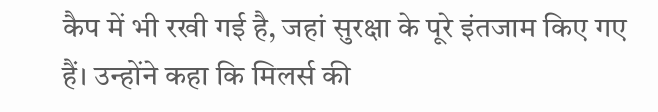कैप में भी रखी गई है, जहां सुरक्षा के पूरे इंतजाम किए गए हैं। उन्होंने कहा कि मिलर्स की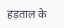हड़ताल के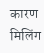कारण मिलिंग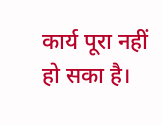कार्य पूरा नहीं हो सका है।